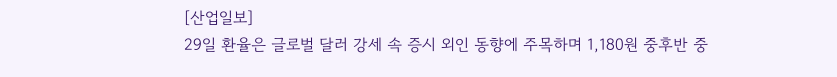[산업일보]
29일 환율은 글로벌 달러 강세 속 증시 외인 동향에 주목하며 1,180원 중후반 중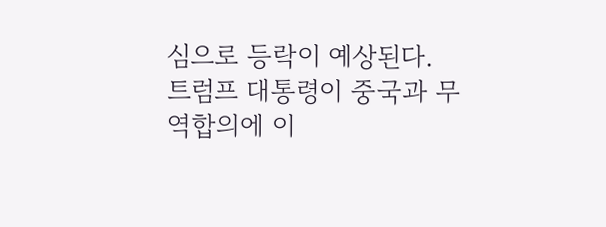심으로 등락이 예상된다.
트럼프 대통령이 중국과 무역합의에 이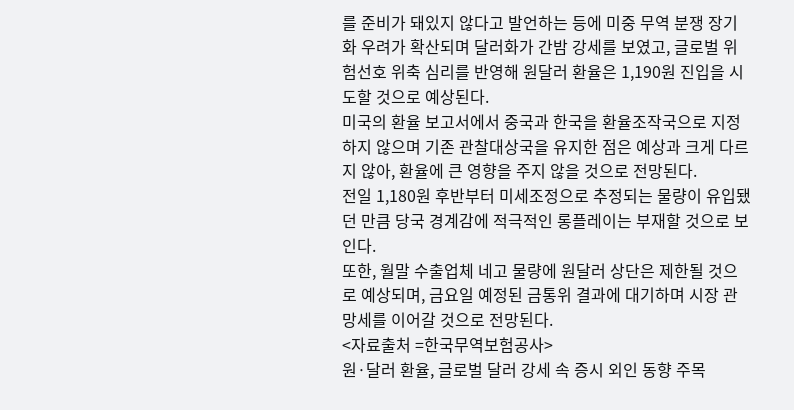를 준비가 돼있지 않다고 발언하는 등에 미중 무역 분쟁 장기화 우려가 확산되며 달러화가 간밤 강세를 보였고, 글로벌 위험선호 위축 심리를 반영해 원달러 환율은 1,190원 진입을 시도할 것으로 예상된다.
미국의 환율 보고서에서 중국과 한국을 환율조작국으로 지정하지 않으며 기존 관찰대상국을 유지한 점은 예상과 크게 다르지 않아, 환율에 큰 영향을 주지 않을 것으로 전망된다.
전일 1,180원 후반부터 미세조정으로 추정되는 물량이 유입됐던 만큼 당국 경계감에 적극적인 롱플레이는 부재할 것으로 보인다.
또한, 월말 수출업체 네고 물량에 원달러 상단은 제한될 것으로 예상되며, 금요일 예정된 금통위 결과에 대기하며 시장 관망세를 이어갈 것으로 전망된다.
<자료출처 =한국무역보험공사>
원·달러 환율, 글로벌 달러 강세 속 증시 외인 동향 주목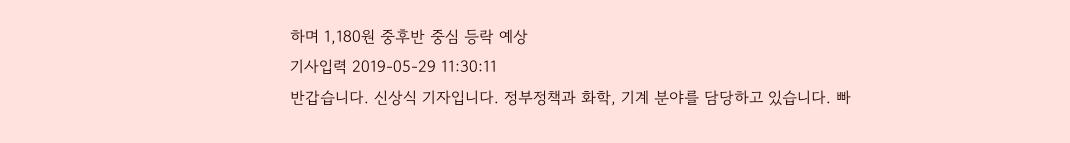하며 1,180원 중후반 중심 등락 예상
기사입력 2019-05-29 11:30:11
반갑습니다. 신상식 기자입니다. 정부정책과 화학, 기계 분야를 담당하고 있습니다. 빠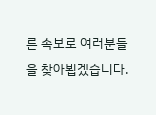른 속보로 여러분들을 찾아뵙겠습니다.